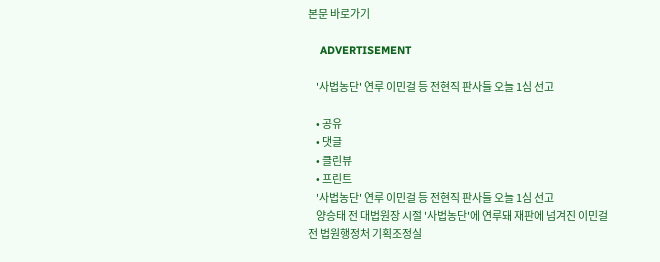본문 바로가기

    ADVERTISEMENT

    '사법농단' 연루 이민걸 등 전현직 판사들 오늘 1심 선고

    • 공유
    • 댓글
    • 클린뷰
    • 프린트
    '사법농단' 연루 이민걸 등 전현직 판사들 오늘 1심 선고
    양승태 전 대법원장 시절 '사법농단'에 연루돼 재판에 넘겨진 이민걸 전 법원행정처 기획조정실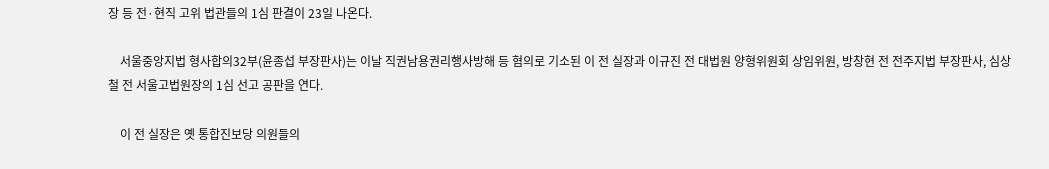장 등 전·현직 고위 법관들의 1심 판결이 23일 나온다.

    서울중앙지법 형사합의32부(윤종섭 부장판사)는 이날 직권남용권리행사방해 등 혐의로 기소된 이 전 실장과 이규진 전 대법원 양형위원회 상임위원, 방창현 전 전주지법 부장판사, 심상철 전 서울고법원장의 1심 선고 공판을 연다.

    이 전 실장은 옛 통합진보당 의원들의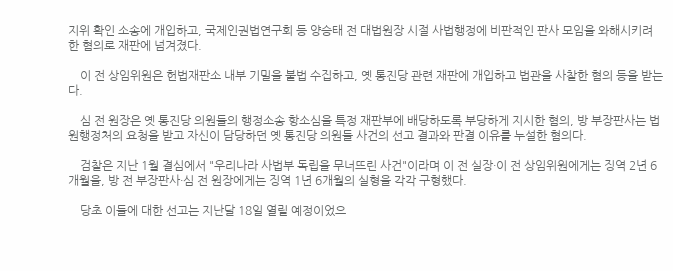지위 확인 소송에 개입하고, 국제인권법연구회 등 양승태 전 대법원장 시절 사법행정에 비판적인 판사 모임을 와해시키려 한 혐의로 재판에 넘겨졌다.

    이 전 상임위원은 헌법재판소 내부 기밀을 불법 수집하고, 옛 통진당 관련 재판에 개입하고 법관을 사찰한 혐의 등을 받는다.

    심 전 원장은 옛 통진당 의원들의 행정소송 항소심을 특정 재판부에 배당하도록 부당하게 지시한 혐의, 방 부장판사는 법원행정처의 요청을 받고 자신이 담당하던 옛 통진당 의원들 사건의 선고 결과와 판결 이유를 누설한 혐의다.

    검찰은 지난 1월 결심에서 "우리나라 사법부 독립을 무너뜨린 사건"이라며 이 전 실장·이 전 상임위원에게는 징역 2년 6개월을, 방 전 부장판사·심 전 원장에게는 징역 1년 6개월의 실형을 각각 구형했다.

    당초 이들에 대한 선고는 지난달 18일 열릴 예정이었으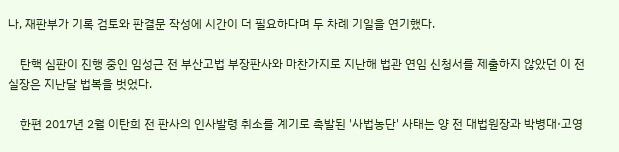나, 재판부가 기록 검토와 판결문 작성에 시간이 더 필요하다며 두 차례 기일을 연기했다.

    탄핵 심판이 진행 중인 임성근 전 부산고법 부장판사와 마찬가지로 지난해 법관 연임 신청서를 제출하지 않았던 이 전 실장은 지난달 법복을 벗었다.

    한편 2017년 2월 이탄희 전 판사의 인사발령 취소를 계기로 촉발된 '사법농단' 사태는 양 전 대법원장과 박병대·고영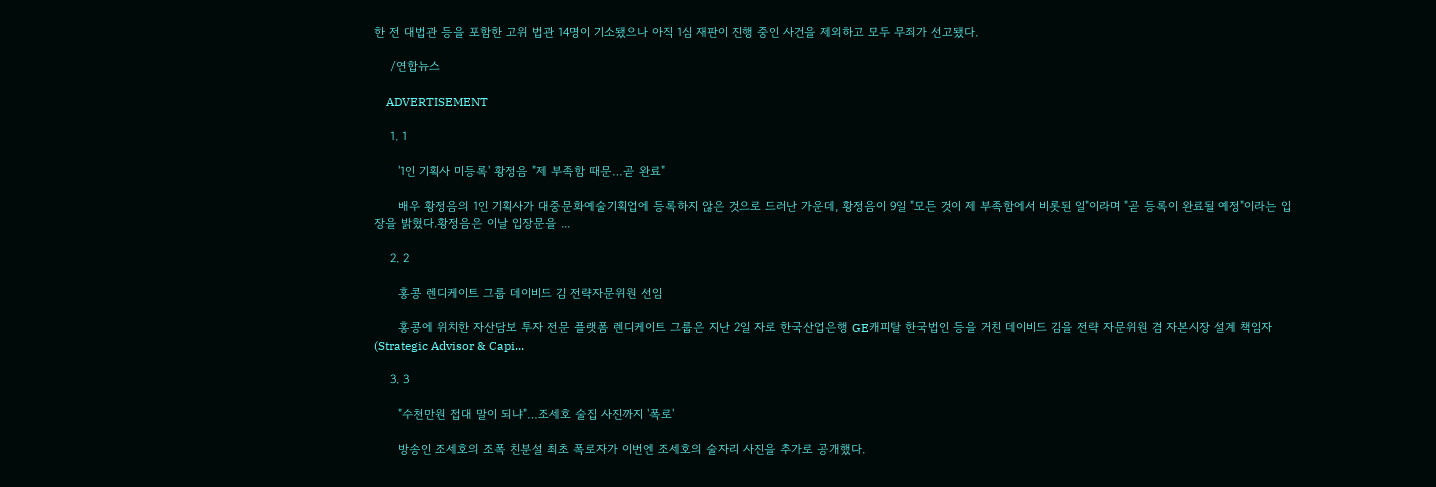한 전 대법관 등을 포함한 고위 법관 14명이 기소됐으나 아직 1심 재판이 진행 중인 사건을 제외하고 모두 무죄가 선고됐다.

    /연합뉴스

    ADVERTISEMENT

    1. 1

      '1인 기획사 미등록' 황정음 "제 부족함 때문…곧 완료"

      배우 황정음의 1인 기획사가 대중문화예술기획업에 등록하지 않은 것으로 드러난 가운데, 황정음이 9일 "모든 것이 제 부족함에서 비롯된 일"이라며 "곧 등록이 완료될 예정"이라는 입장을 밝혔다.황정음은 이날 입장문을 ...

    2. 2

      홍콩 렌디케이트 그룹 데이비드 김 전략자문위원 선임

      홍콩에 위치한 자산담보 투자 전문 플랫폼 렌디케이트 그룹은 지난 2일 자로 한국산업은행 GE캐피탈 한국법인 등을 거친 데이비드 김을 전략 자문위원 겸 자본시장 설계 책임자(Strategic Advisor & Capi...

    3. 3

      "수천만원 접대 말이 되냐"…조세호 술집 사진까지 '폭로'

      방송인 조세호의 조폭 친분설 최초 폭로자가 이번엔 조세호의 술자리 사진을 추가로 공개했다.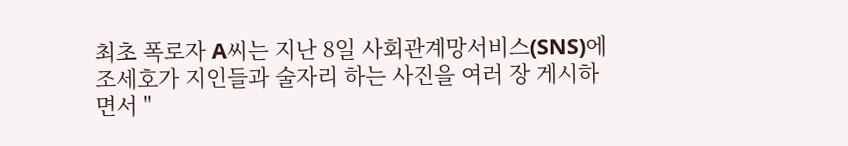최초 폭로자 A씨는 지난 8일 사회관계망서비스(SNS)에 조세호가 지인들과 술자리 하는 사진을 여러 장 게시하면서 "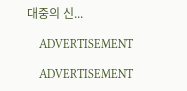대중의 신...

    ADVERTISEMENT

    ADVERTISEMENT